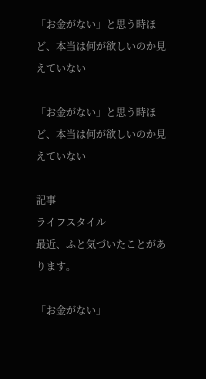「お金がない」と思う時ほど、本当は何が欲しいのか見えていない

「お金がない」と思う時ほど、本当は何が欲しいのか見えていない

記事
ライフスタイル
最近、ふと気づいたことがあります。

「お金がない」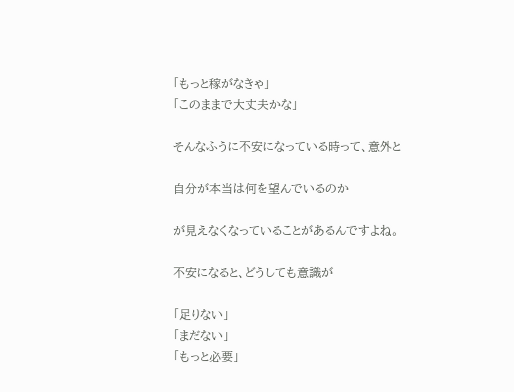「もっと稼がなきゃ」
「このままで大丈夫かな」

そんなふうに不安になっている時って、意外と

自分が本当は何を望んでいるのか

が見えなくなっていることがあるんですよね。

不安になると、どうしても意識が

「足りない」
「まだない」
「もっと必要」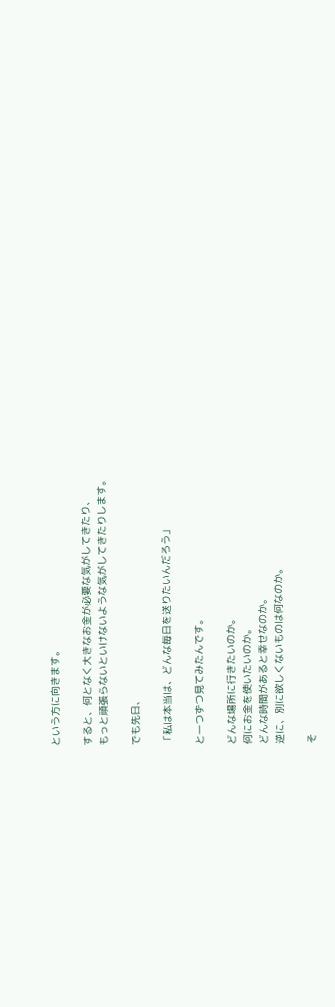という方に向きます。

すると、何となく大きなお金が必要な気がしてきたり、
もっと頑張らないといけないような気がしてきたりします。

でも先日、

「私は本当は、どんな毎日を送りたいんだろう」

と一つずつ見てみたんです。

どんな場所に行きたいのか。
何にお金を使いたいのか。
どんな時間があると幸せなのか。
逆に、別に欲しくないものは何なのか。

そ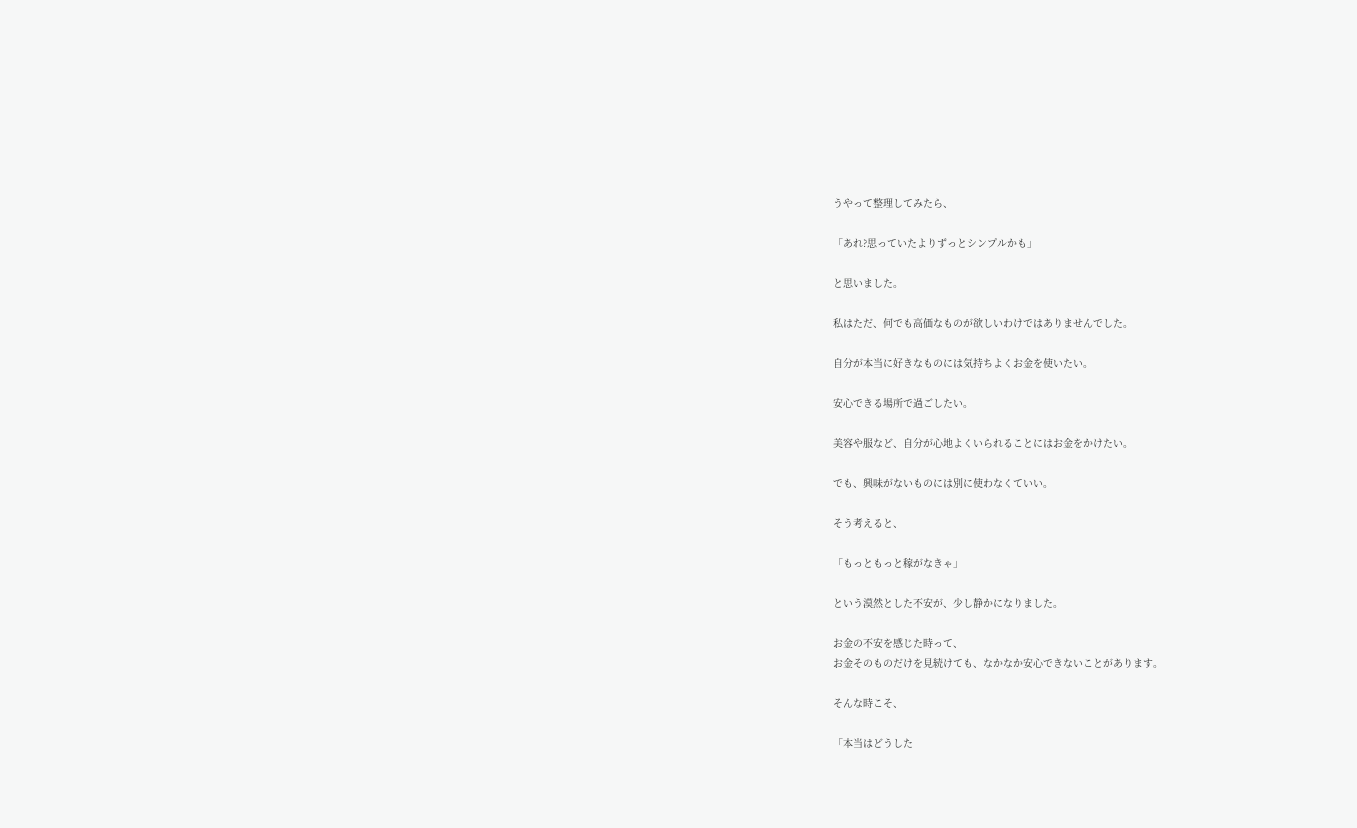うやって整理してみたら、

「あれ?思っていたよりずっとシンプルかも」

と思いました。

私はただ、何でも高価なものが欲しいわけではありませんでした。

自分が本当に好きなものには気持ちよくお金を使いたい。

安心できる場所で過ごしたい。

美容や服など、自分が心地よくいられることにはお金をかけたい。

でも、興味がないものには別に使わなくていい。

そう考えると、

「もっともっと稼がなきゃ」

という漠然とした不安が、少し静かになりました。

お金の不安を感じた時って、
お金そのものだけを見続けても、なかなか安心できないことがあります。

そんな時こそ、

「本当はどうした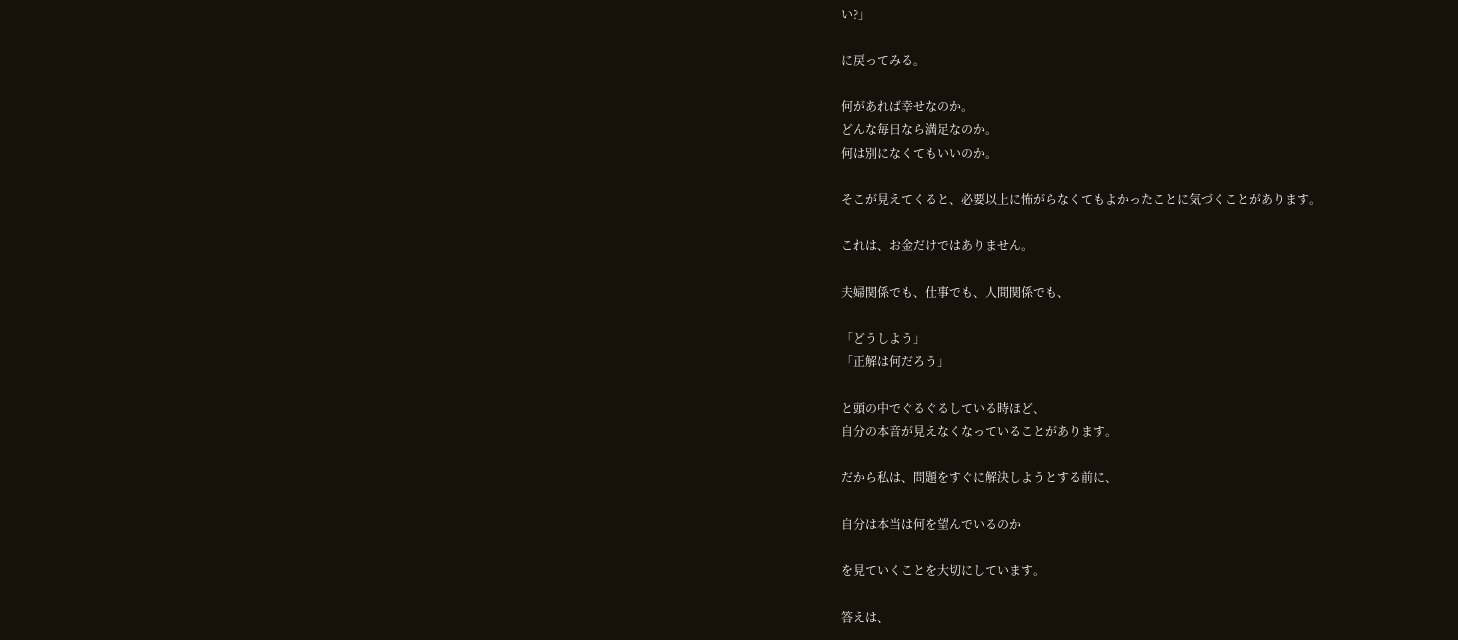い?」

に戻ってみる。

何があれば幸せなのか。
どんな毎日なら満足なのか。
何は別になくてもいいのか。

そこが見えてくると、必要以上に怖がらなくてもよかったことに気づくことがあります。

これは、お金だけではありません。

夫婦関係でも、仕事でも、人間関係でも、

「どうしよう」
「正解は何だろう」

と頭の中でぐるぐるしている時ほど、
自分の本音が見えなくなっていることがあります。

だから私は、問題をすぐに解決しようとする前に、

自分は本当は何を望んでいるのか

を見ていくことを大切にしています。

答えは、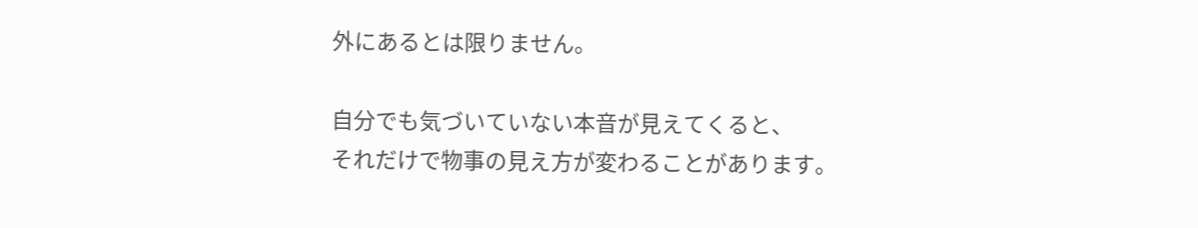外にあるとは限りません。

自分でも気づいていない本音が見えてくると、
それだけで物事の見え方が変わることがあります。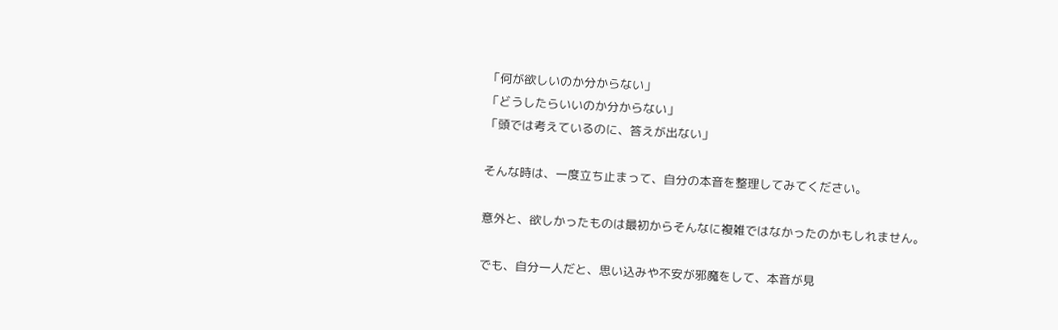「何が欲しいのか分からない」
「どうしたらいいのか分からない」
「頭では考えているのに、答えが出ない」

そんな時は、一度立ち止まって、自分の本音を整理してみてください。

意外と、欲しかったものは最初からそんなに複雑ではなかったのかもしれません。

でも、自分一人だと、思い込みや不安が邪魔をして、本音が見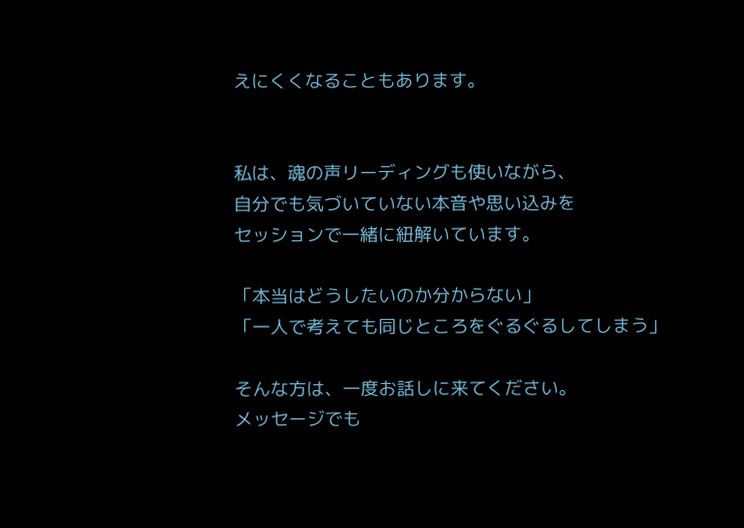えにくくなることもあります。


私は、魂の声リーディングも使いながら、
自分でも気づいていない本音や思い込みを
セッションで一緒に紐解いています。

「本当はどうしたいのか分からない」
「一人で考えても同じところをぐるぐるしてしまう」

そんな方は、一度お話しに来てください。
メッセージでも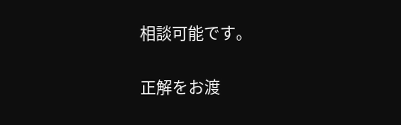相談可能です。

正解をお渡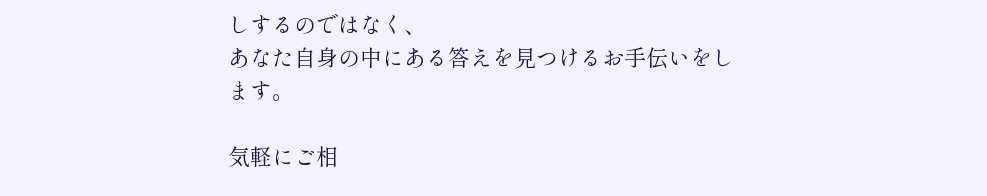しするのではなく、
あなた自身の中にある答えを見つけるお手伝いをします。

気軽にご相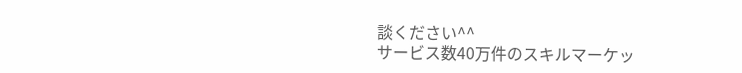談ください^^
サービス数40万件のスキルマーケッ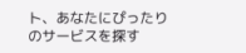ト、あなたにぴったりのサービスを探す